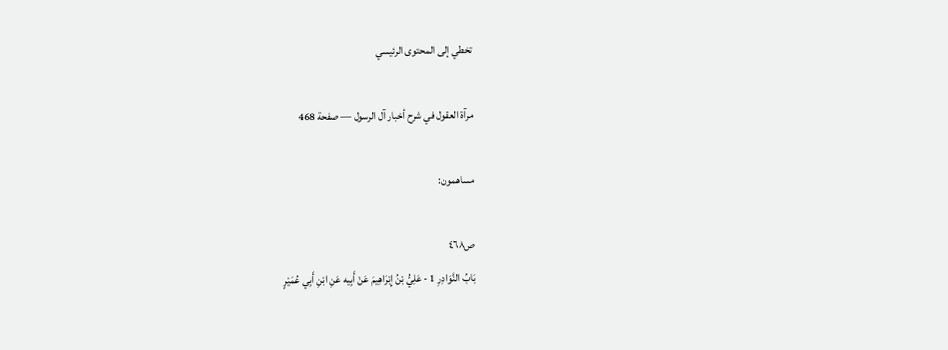تخطي إلى المحتوى الرئيسي

مرآة العقول في شرح أخبار آل الرسول — صفحة 468

مساهمون:

ص٤٦٨
بَابُ النَّوَادِرِ 1 - عَلِيُّ بْنُ إِبْرَاهِيمَ عَنْ أَبِيه عَنِ ابْنِ أَبِي عُمَيْرٍ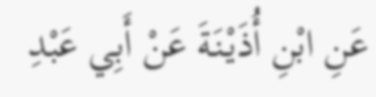عَنِ ابْنِ أُذَيْنَةَ عَنْ أَبِي عَبْدِ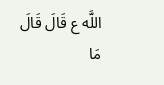اللَّه ع قَالَ قَالَ مَا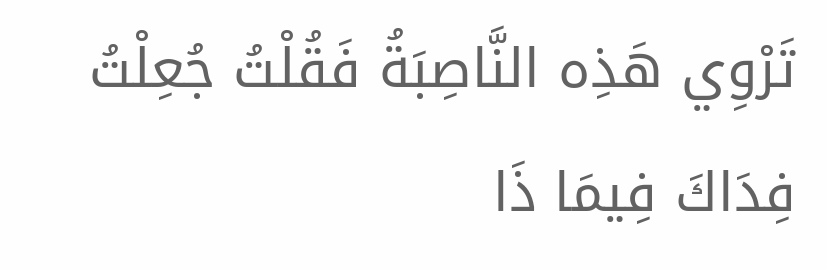تَرْوِي هَذِه النَّاصِبَةُ فَقُلْتُ جُعِلْتُ فِدَاكَ فِيمَا ذَا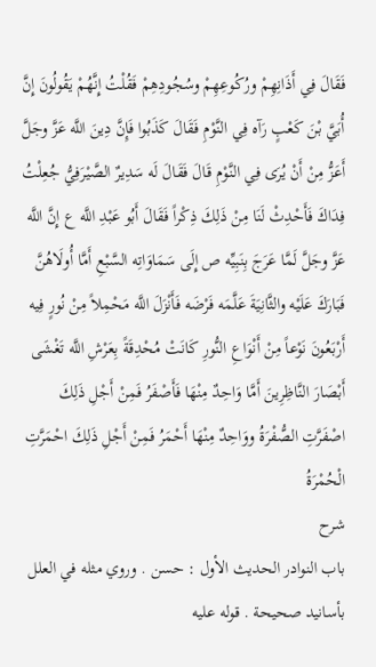فَقَالَ فِي أَذَانِهِمْ ورُكُوعِهِمْ وسُجُودِهِمْ فَقُلْتُ إِنَّهُمْ يَقُولُونَ إِنَّ أُبَيَّ بْنَ كَعْبٍ رَآه فِي النَّوْمِ فَقَالَ كَذَبُوا فَإِنَّ دِينَ اللَّه عَزَّ وجَلَّ أَعَزُّ مِنْ أَنْ يُرَى فِي النَّوْمِ قَالَ فَقَالَ لَه سَدِيرٌ الصَّيْرَفِيُّ جُعِلْتُ فِدَاكَ فَأَحْدِثْ لَنَا مِنْ ذَلِكَ ذِكْراً فَقَالَ أَبُو عَبْدِ اللَّه ع إِنَّ اللَّه عَزَّ وجَلَّ لَمَّا عَرَجَ بِنَبِيِّه ص إِلَى سَمَاوَاتِه السَّبْعِ أَمَّا أُولَاهُنَّ فَبَارَكَ عَلَيْه والثَّانِيَةَ عَلَّمَه فَرْضَه فَأَنْزَلَ اللَّه مَحْمِلاً مِنْ نُورٍ فِيه أَرْبَعُونَ نَوْعاً مِنْ أَنْوَاعِ النُّورِ كَانَتْ مُحْدِقَةً بِعَرْشِ اللَّه تَغْشَى أَبْصَارَ النَّاظِرِينَ أَمَّا وَاحِدٌ مِنْهَا فَأَصْفَرُ فَمِنْ أَجْلِ ذَلِكَ اصْفَرَّتِ الصُّفْرَةُ ووَاحِدٌ مِنْهَا أَحْمَرُ فَمِنْ أَجْلِ ذَلِكَ احْمَرَّتِ الْحُمْرَةُ
شرح
باب النوادر الحديث الأول : حسن . وروي مثله في العلل بأسانيد صحيحة . قوله عليه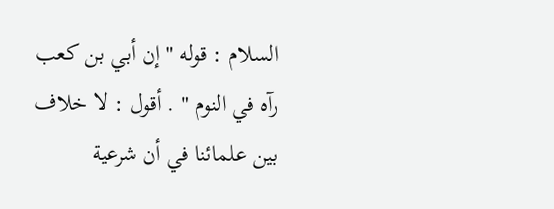السلام : قوله " إن أبي بن كعب رآه في النوم " . أقول : لا خلاف بين علمائنا في أن شرعية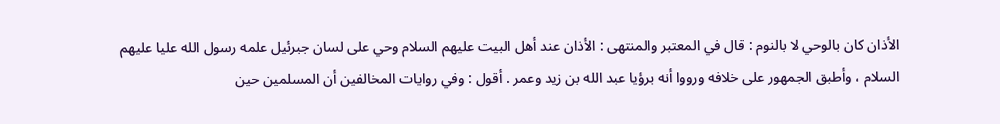الأذان كان بالوحي لا بالنوم : قال في المعتبر والمنتهى : الأذان عند أهل البيت عليهم السلام وحي على لسان جبرئيل علمه رسول الله عليا عليهم السلام ، وأطبق الجمهور على خلافه ورووا أنه برؤيا عبد الله بن زيد وعمر . أقول : وفي روايات المخالفين أن المسلمين حين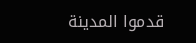قدموا المدينة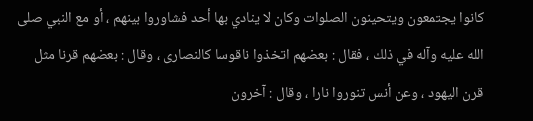كانوا يجتمعون ويتحينون الصلوات وكان لا ينادي بها أحد فشاوروا بينهم ، أو مع النبي صلى الله عليه وآله في ذلك ، فقال : بعضهم اتخذوا ناقوسا كالنصارى ، وقال : بعضهم قرنا مثل قرن اليهود ، وعن أنس تنوروا نارا ، وقال : آخرون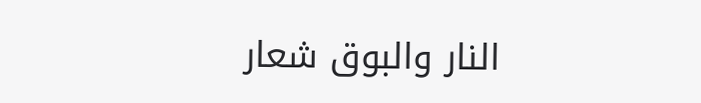النار والبوق شعار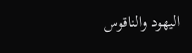اليهود والناقوس